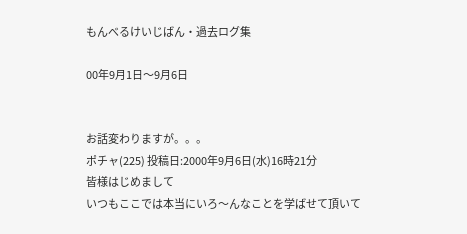もんべるけいじばん・過去ログ集

00年9月1日〜9月6日


お話変わりますが。。。
ポチャ(225) 投稿日:2000年9月6日(水)16時21分
皆様はじめまして
いつもここでは本当にいろ〜んなことを学ばせて頂いて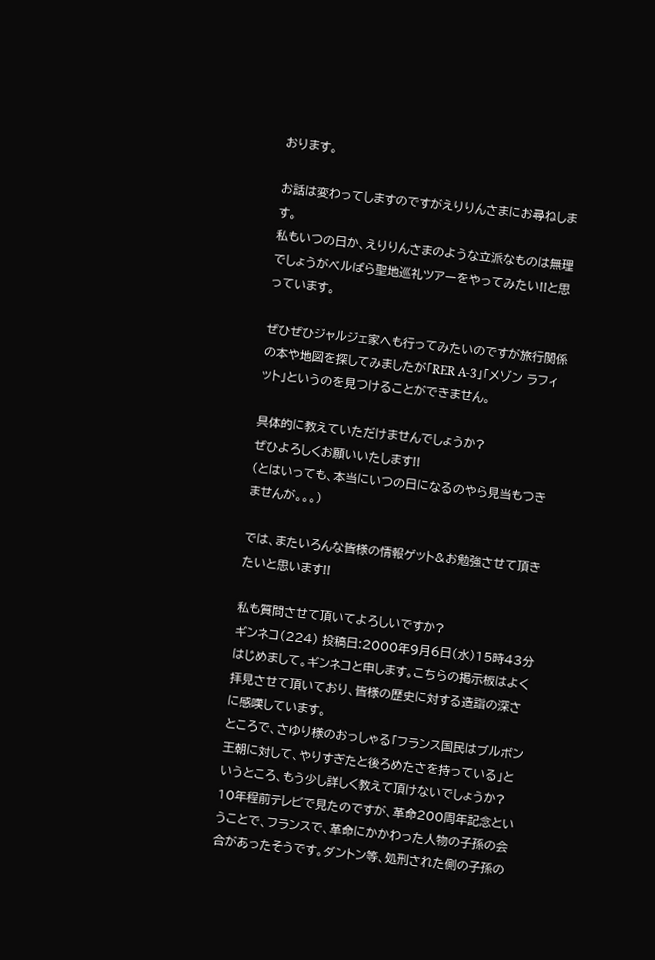おります。

お話は変わってしますのですがえりりんさまにお尋ねします。
私もいつの日か、えりりんさまのような立派なものは無理でしょうがベルばら聖地巡礼ツアーをやってみたい!!と思っています。

ぜひぜひジャルジェ家へも行ってみたいのですが旅行関係の本や地図を探してみましたが「RER A-3」「メゾン ラフィット」というのを見つけることができません。

具体的に教えていただけませんでしょうか?
ぜひよろしくお願いいたします!!
(とはいっても、本当にいつの日になるのやら見当もつきませんが。。。)

では、またいろんな皆様の情報ゲット&お勉強させて頂きたいと思います!!

私も質問させて頂いてよろしいですか?
ギンネコ(224) 投稿日:2000年9月6日(水)15時43分
はじめまして。ギンネコと申します。こちらの掲示板はよく拝見させて頂いており、皆様の歴史に対する造詣の深さに感嘆しています。
ところで、さゆり様のおっしゃる「フランス国民はブルボン王朝に対して、やりすぎたと後ろめたさを持っている」というところ、もう少し詳しく教えて頂けないでしょうか?
10年程前テレビで見たのですが、革命200周年記念ということで、フランスで、革命にかかわった人物の子孫の会合があったそうです。ダントン等、処刑された側の子孫の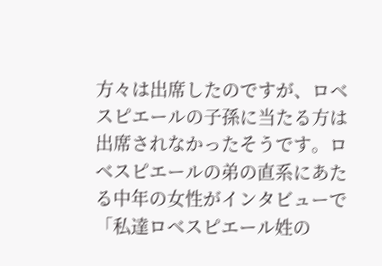方々は出席したのですが、ロベスピエールの子孫に当たる方は出席されなかったそうです。ロベスピエールの弟の直系にあたる中年の女性がインタビューで「私達ロベスピエール姓の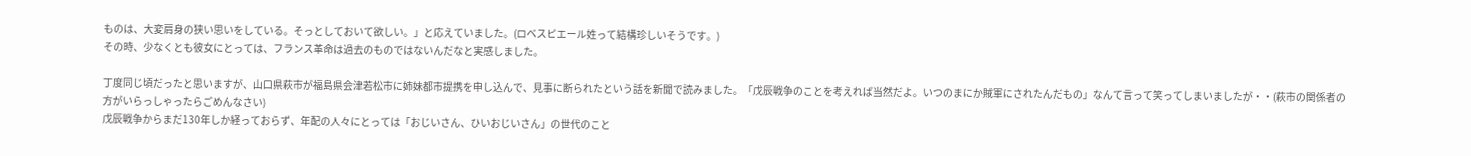ものは、大変肩身の狭い思いをしている。そっとしておいて欲しい。」と応えていました。(ロベスピエール姓って結構珍しいそうです。)
その時、少なくとも彼女にとっては、フランス革命は過去のものではないんだなと実感しました。

丁度同じ頃だったと思いますが、山口県萩市が福島県会津若松市に姉妹都市提携を申し込んで、見事に断られたという話を新聞で読みました。「戊辰戦争のことを考えれば当然だよ。いつのまにか賊軍にされたんだもの」なんて言って笑ってしまいましたが・・(萩市の関係者の方がいらっしゃったらごめんなさい)
戊辰戦争からまだ130年しか経っておらず、年配の人々にとっては「おじいさん、ひいおじいさん」の世代のこと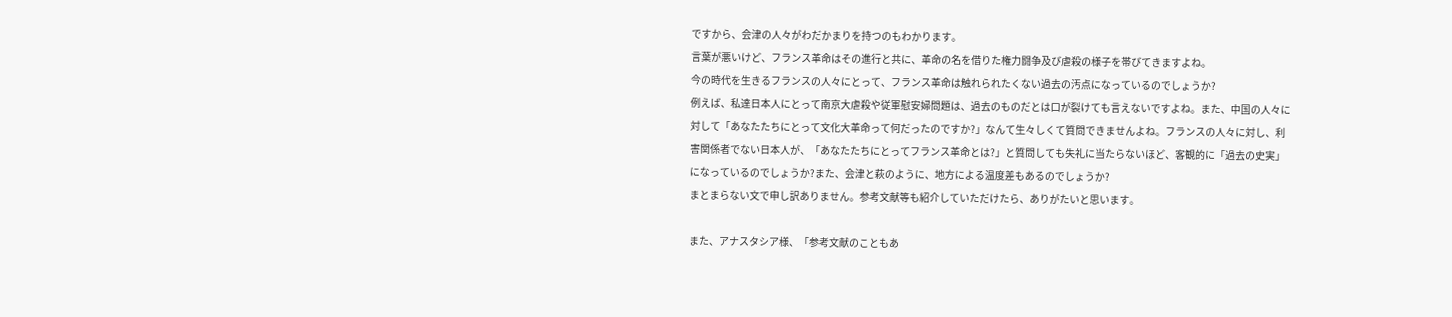ですから、会津の人々がわだかまりを持つのもわかります。
言葉が悪いけど、フランス革命はその進行と共に、革命の名を借りた権力闘争及び虐殺の様子を帯びてきますよね。
今の時代を生きるフランスの人々にとって、フランス革命は触れられたくない過去の汚点になっているのでしょうか?
例えば、私達日本人にとって南京大虐殺や従軍慰安婦問題は、過去のものだとは口が裂けても言えないですよね。また、中国の人々に対して「あなたたちにとって文化大革命って何だったのですか?」なんて生々しくて質問できませんよね。フランスの人々に対し、利害関係者でない日本人が、「あなたたちにとってフランス革命とは?」と質問しても失礼に当たらないほど、客観的に「過去の史実」になっているのでしょうか?また、会津と萩のように、地方による温度差もあるのでしょうか?
まとまらない文で申し訳ありません。参考文献等も紹介していただけたら、ありがたいと思います。

また、アナスタシア様、「参考文献のこともあ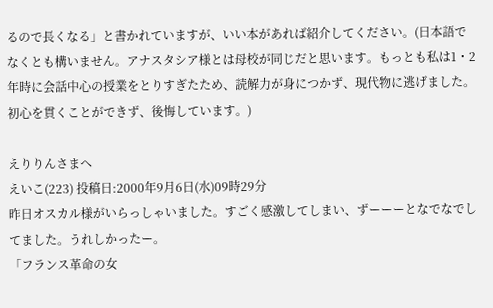るので長くなる」と書かれていますが、いい本があれば紹介してください。(日本語でなくとも構いません。アナスタシア様とは母校が同じだと思います。もっとも私は1・2年時に会話中心の授業をとりすぎたため、読解力が身につかず、現代物に逃げました。
初心を貫くことができず、後悔しています。)

えりりんさまへ
えいこ(223) 投稿日:2000年9月6日(水)09時29分
昨日オスカル様がいらっしゃいました。すごく感激してしまい、ずーーーとなでなでしてました。うれしかったー。
「フランス革命の女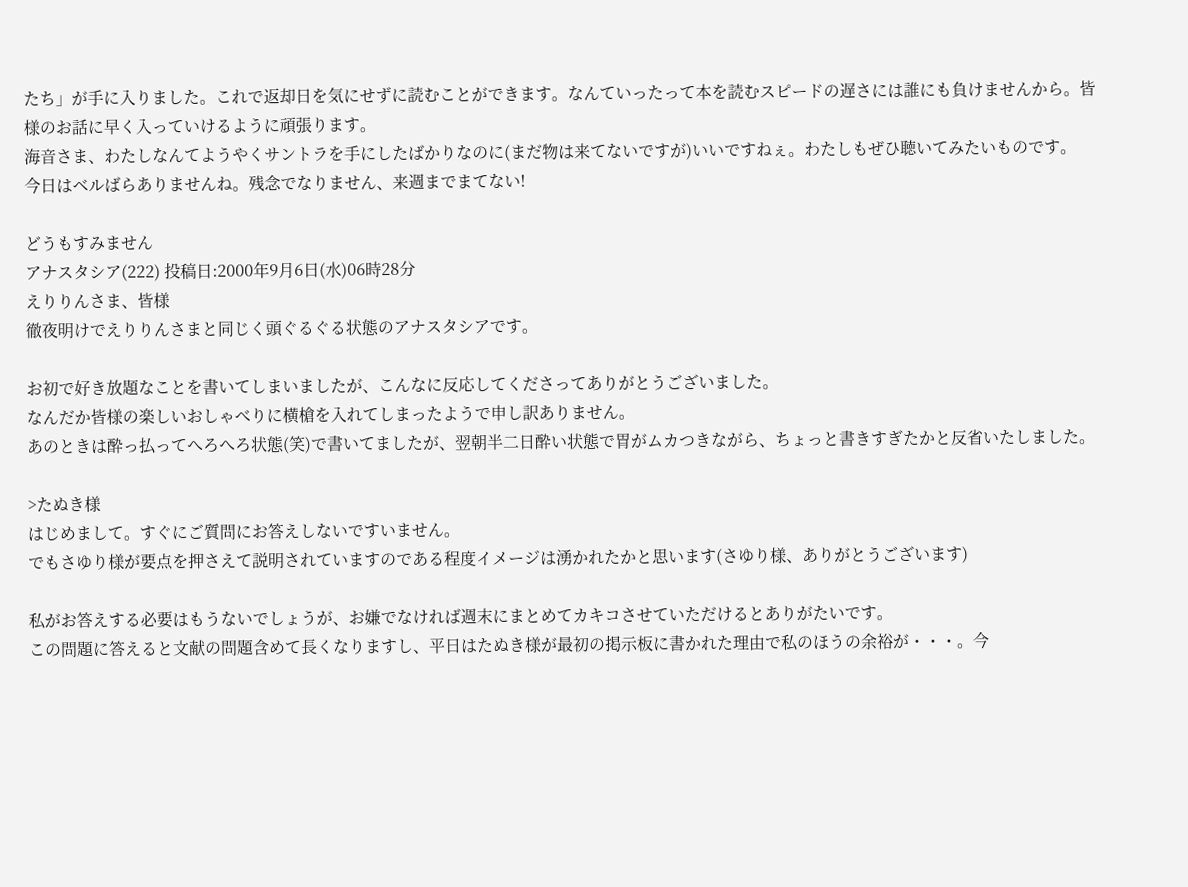たち」が手に入りました。これで返却日を気にせずに読むことができます。なんていったって本を読むスピードの遅さには誰にも負けませんから。皆様のお話に早く入っていけるように頑張ります。
海音さま、わたしなんてようやくサントラを手にしたばかりなのに(まだ物は来てないですが)いいですねぇ。わたしもぜひ聴いてみたいものです。
今日はベルばらありませんね。残念でなりません、来週までまてない!

どうもすみません
アナスタシア(222) 投稿日:2000年9月6日(水)06時28分
えりりんさま、皆様
徹夜明けでえりりんさまと同じく頭ぐるぐる状態のアナスタシアです。

お初で好き放題なことを書いてしまいましたが、こんなに反応してくださってありがとうございました。
なんだか皆様の楽しいおしゃべりに横槍を入れてしまったようで申し訳ありません。
あのときは酔っ払ってへろへろ状態(笑)で書いてましたが、翌朝半二日酔い状態で胃がムカつきながら、ちょっと書きすぎたかと反省いたしました。

>たぬき様
はじめまして。すぐにご質問にお答えしないですいません。
でもさゆり様が要点を押さえて説明されていますのである程度イメージは湧かれたかと思います(さゆり様、ありがとうございます)

私がお答えする必要はもうないでしょうが、お嫌でなければ週末にまとめてカキコさせていただけるとありがたいです。
この問題に答えると文献の問題含めて長くなりますし、平日はたぬき様が最初の掲示板に書かれた理由で私のほうの余裕が・・・。今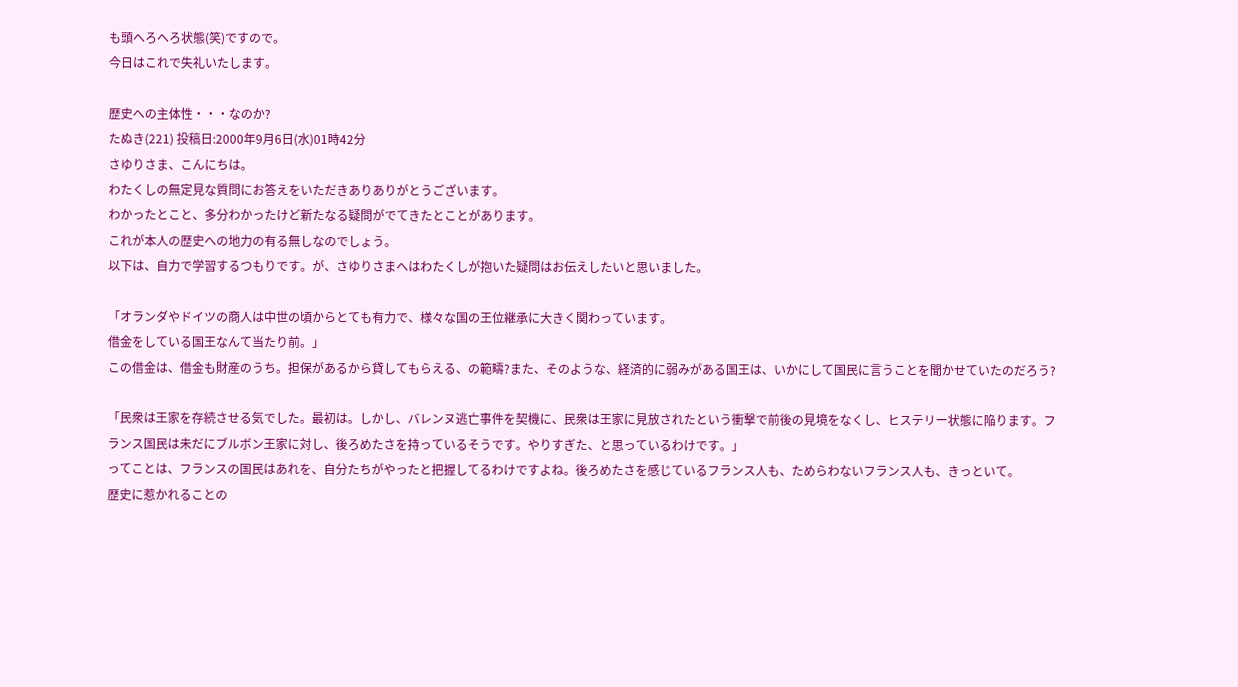も頭へろへろ状態(笑)ですので。
今日はこれで失礼いたします。

歴史への主体性・・・なのか?
たぬき(221) 投稿日:2000年9月6日(水)01時42分
さゆりさま、こんにちは。
わたくしの無定見な質問にお答えをいただきありありがとうございます。
わかったとこと、多分わかったけど新たなる疑問がでてきたとことがあります。
これが本人の歴史への地力の有る無しなのでしょう。
以下は、自力で学習するつもりです。が、さゆりさまへはわたくしが抱いた疑問はお伝えしたいと思いました。

「オランダやドイツの商人は中世の頃からとても有力で、様々な国の王位継承に大きく関わっています。
借金をしている国王なんて当たり前。」
この借金は、借金も財産のうち。担保があるから貸してもらえる、の範疇?また、そのような、経済的に弱みがある国王は、いかにして国民に言うことを聞かせていたのだろう?

「民衆は王家を存続させる気でした。最初は。しかし、バレンヌ逃亡事件を契機に、民衆は王家に見放されたという衝撃で前後の見境をなくし、ヒステリー状態に陥ります。フランス国民は未だにブルボン王家に対し、後ろめたさを持っているそうです。やりすぎた、と思っているわけです。」
ってことは、フランスの国民はあれを、自分たちがやったと把握してるわけですよね。後ろめたさを感じているフランス人も、ためらわないフランス人も、きっといて。
歴史に惹かれることの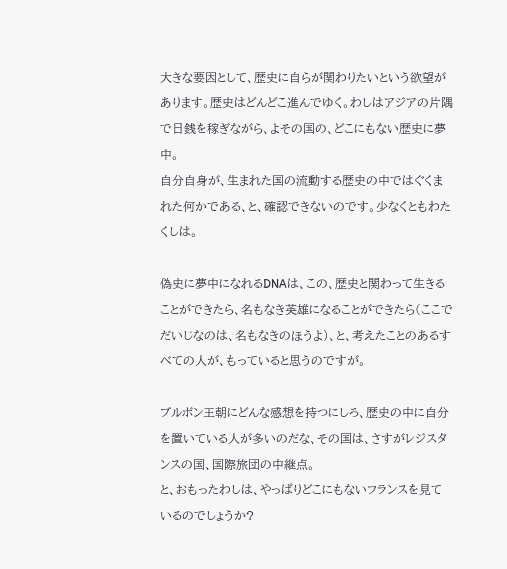大きな要因として、歴史に自らが関わりたいという欲望があります。歴史はどんどこ進んでゆく。わしはアジアの片隅で日銭を稼ぎながら、よその国の、どこにもない歴史に夢中。
自分自身が、生まれた国の流動する歴史の中ではぐくまれた何かである、と、確認できないのです。少なくともわたくしは。

偽史に夢中になれるDNAは、この、歴史と関わって生きることができたら、名もなき英雄になることができたら(ここでだいじなのは、名もなきのほうよ)、と、考えたことのあるすべての人が、もっていると思うのですが。

ブルボン王朝にどんな感想を持つにしろ、歴史の中に自分を置いている人が多いのだな、その国は、さすがレジスタンスの国、国際旅団の中継点。
と、おもったわしは、やっぱりどこにもないフランスを見ているのでしょうか?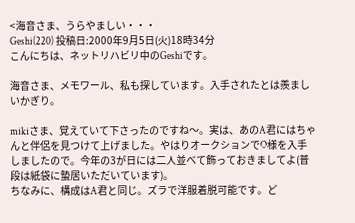<海音さま、うらやましい・・・
Geshi(220) 投稿日:2000年9月5日(火)18時34分
こんにちは、ネットリハビリ中のGeshiです。

海音さま、メモワール、私も探しています。入手されたとは羨ましいかぎり。

mikiさま、覚えていて下さったのですね〜。実は、あのA君にはちゃんと伴侶を見つけて上げました。やはりオークションでO様を入手しましたので。今年の3が日には二人並べて飾っておきましてよ(普段は紙袋に蟄居いただいています)。
ちなみに、構成はA君と同じ。ズラで洋服着脱可能です。ど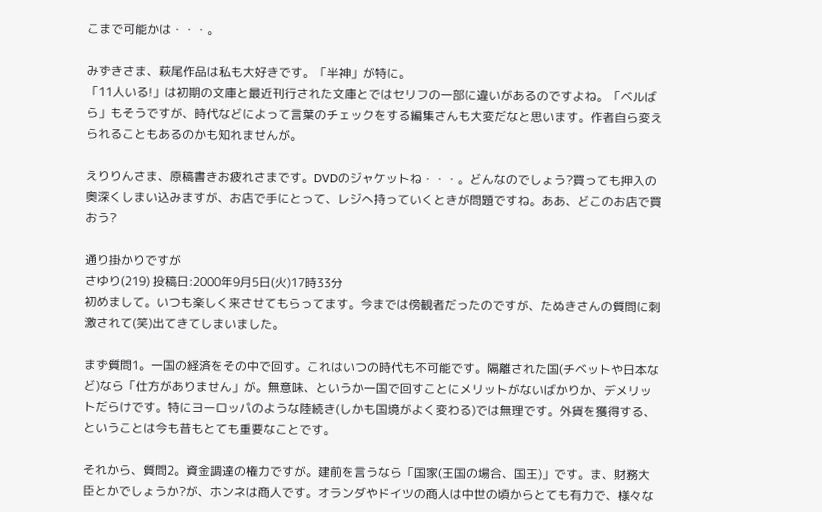こまで可能かは・・・。

みずきさま、萩尾作品は私も大好きです。「半神」が特に。
「11人いる!」は初期の文庫と最近刊行された文庫とではセリフの一部に違いがあるのですよね。「ベルばら」もそうですが、時代などによって言葉のチェックをする編集さんも大変だなと思います。作者自ら変えられることもあるのかも知れませんが。

えりりんさま、原稿書きお疲れさまです。DVDのジャケットね・・・。どんなのでしょう?買っても押入の奥深くしまい込みますが、お店で手にとって、レジへ持っていくときが問題ですね。ああ、どこのお店で買おう?

通り掛かりですが
さゆり(219) 投稿日:2000年9月5日(火)17時33分
初めまして。いつも楽しく来させてもらってます。今までは傍観者だったのですが、たぬきさんの質問に刺激されて(笑)出てきてしまいました。

まず質問1。一国の経済をその中で回す。これはいつの時代も不可能です。隔離された国(チベットや日本など)なら「仕方がありません」が。無意味、というか一国で回すことにメリットがないばかりか、デメリットだらけです。特にヨーロッパのような陸続き(しかも国境がよく変わる)では無理です。外貨を獲得する、ということは今も昔もとても重要なことです。

それから、質問2。資金調達の権力ですが。建前を言うなら「国家(王国の場合、国王)」です。ま、財務大臣とかでしょうか?が、ホンネは商人です。オランダやドイツの商人は中世の頃からとても有力で、様々な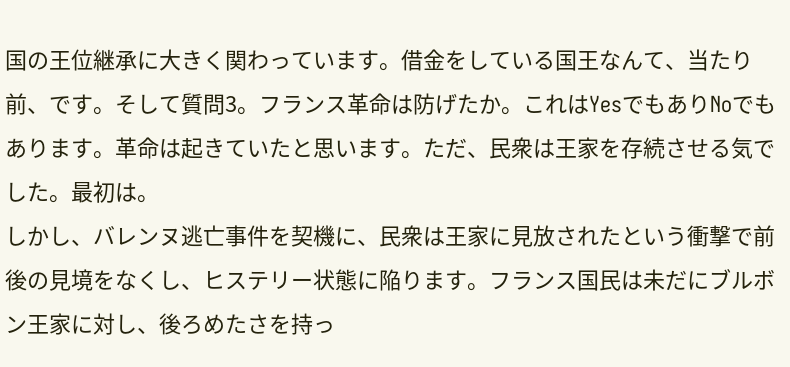国の王位継承に大きく関わっています。借金をしている国王なんて、当たり前、です。そして質問3。フランス革命は防げたか。これはYesでもありNoでもあります。革命は起きていたと思います。ただ、民衆は王家を存続させる気でした。最初は。
しかし、バレンヌ逃亡事件を契機に、民衆は王家に見放されたという衝撃で前後の見境をなくし、ヒステリー状態に陥ります。フランス国民は未だにブルボン王家に対し、後ろめたさを持っ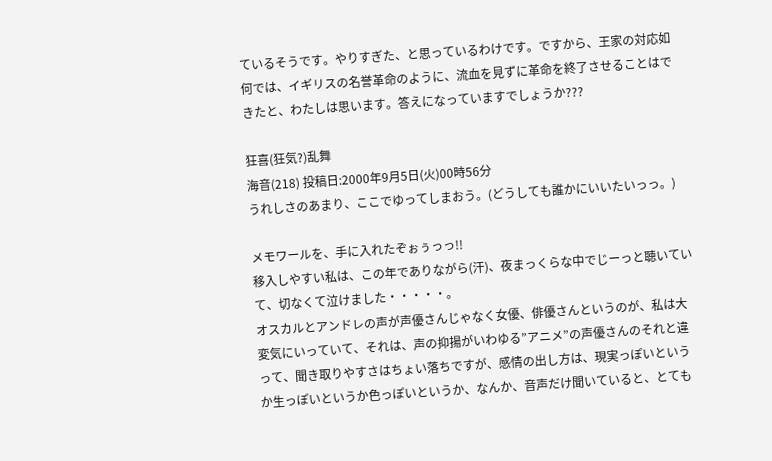ているそうです。やりすぎた、と思っているわけです。ですから、王家の対応如何では、イギリスの名誉革命のように、流血を見ずに革命を終了させることはできたと、わたしは思います。答えになっていますでしょうか???

狂喜(狂気?)乱舞
海音(218) 投稿日:2000年9月5日(火)00時56分
うれしさのあまり、ここでゆってしまおう。(どうしても誰かにいいたいっっ。)

メモワールを、手に入れたぞぉぅっっ!!
移入しやすい私は、この年でありながら(汗)、夜まっくらな中でじーっと聴いていて、切なくて泣けました・・・・・。
オスカルとアンドレの声が声優さんじゃなく女優、俳優さんというのが、私は大変気にいっていて、それは、声の抑揚がいわゆる”アニメ”の声優さんのそれと違って、聞き取りやすさはちょい落ちですが、感情の出し方は、現実っぽいというか生っぽいというか色っぽいというか、なんか、音声だけ聞いていると、とても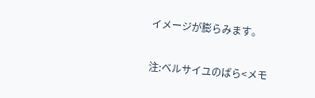イメージが膨らみます。

注:ベルサイユのばら<メモ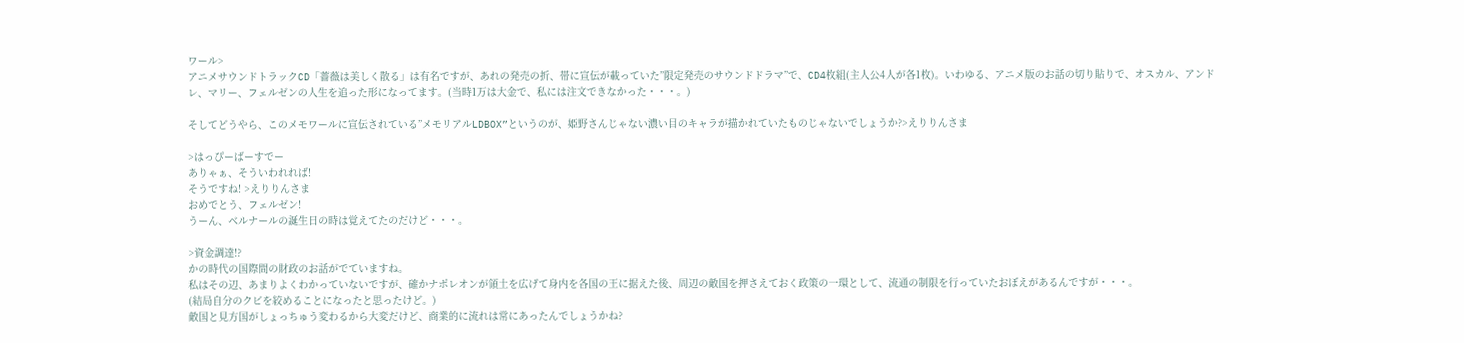ワール>
アニメサウンドトラックCD「薔薇は美しく散る」は有名ですが、あれの発売の折、帯に宣伝が載っていた”限定発売のサウンドドラマ”で、CD4枚組(主人公4人が各1枚)。いわゆる、アニメ版のお話の切り貼りで、オスカル、アンドレ、マリー、フェルゼンの人生を追った形になってます。(当時1万は大金で、私には注文できなかった・・・。)

そしてどうやら、このメモワールに宣伝されている”メモリアルLDBOX”というのが、姫野さんじゃない濃い目のキャラが描かれていたものじゃないでしょうか?>えりりんさま

>はっぴーばーすでー
ありゃぁ、そういわれれば!
そうですね! >えりりんさま
おめでとう、フェルゼン!
うーん、ベルナールの誕生日の時は覚えてたのだけど・・・。

>資金調達!?
かの時代の国際間の財政のお話がでていますね。
私はその辺、あまりよくわかっていないですが、確かナポレオンが領土を広げて身内を各国の王に据えた後、周辺の敵国を押さえておく政策の一環として、流通の制限を行っていたおぼえがあるんですが・・・。
(結局自分のクビを絞めることになったと思ったけど。)
敵国と見方国がしょっちゅう変わるから大変だけど、商業的に流れは常にあったんでしょうかね?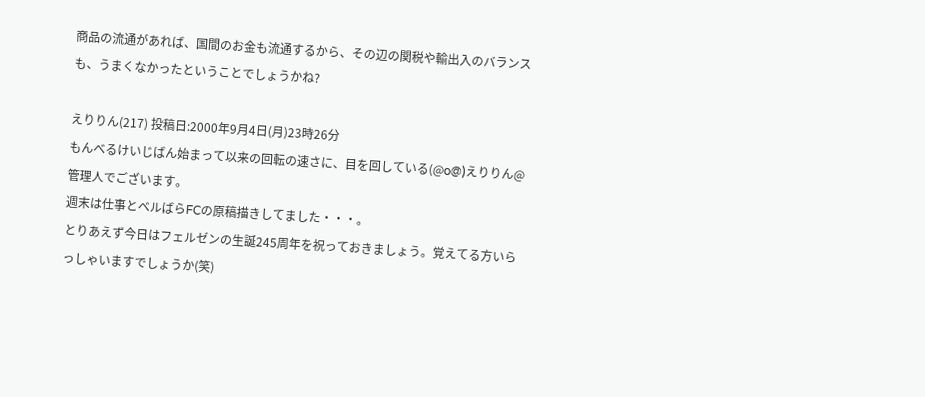商品の流通があれば、国間のお金も流通するから、その辺の関税や輸出入のバランスも、うまくなかったということでしょうかね?

えりりん(217) 投稿日:2000年9月4日(月)23時26分
もんべるけいじばん始まって以来の回転の速さに、目を回している(@o@)えりりん@管理人でございます。
週末は仕事とベルばらFCの原稿描きしてました・・・。
とりあえず今日はフェルゼンの生誕245周年を祝っておきましょう。覚えてる方いらっしゃいますでしょうか(笑)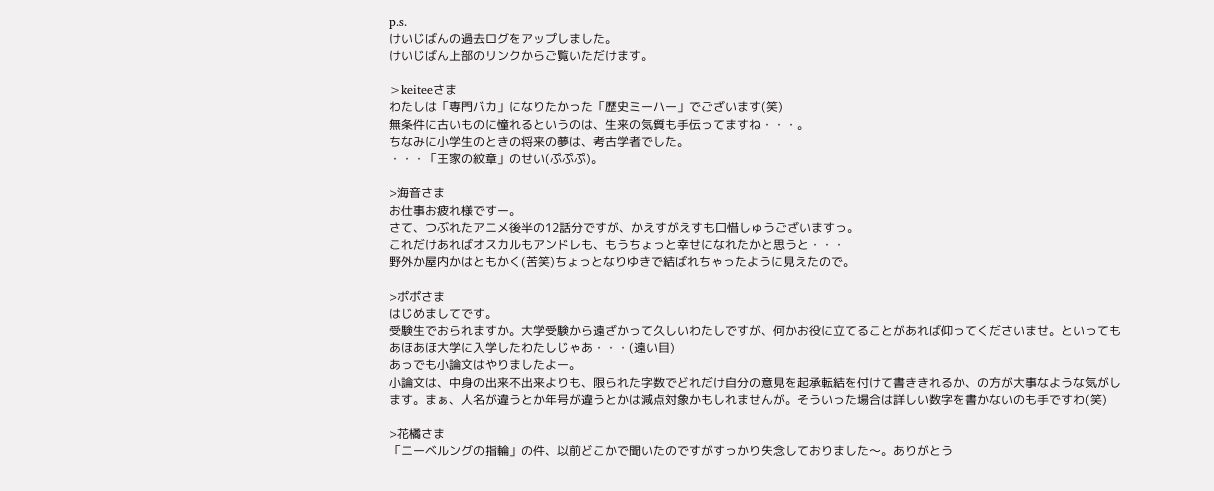p.s.
けいじばんの過去ログをアップしました。
けいじばん上部のリンクからご覧いただけます。

>keiteeさま
わたしは「専門バカ」になりたかった「歴史ミーハー」でございます(笑)
無条件に古いものに憧れるというのは、生来の気質も手伝ってますね・・・。
ちなみに小学生のときの将来の夢は、考古学者でした。
・・・「王家の紋章」のせい(ぷぷぷ)。

>海音さま
お仕事お疲れ様ですー。
さて、つぶれたアニメ後半の12話分ですが、かえすがえすも口惜しゅうございますっ。
これだけあればオスカルもアンドレも、もうちょっと幸せになれたかと思うと・・・
野外か屋内かはともかく(苦笑)ちょっとなりゆきで結ばれちゃったように見えたので。

>ポポさま
はじめましてです。
受験生でおられますか。大学受験から遠ざかって久しいわたしですが、何かお役に立てることがあれば仰ってくださいませ。といってもあほあほ大学に入学したわたしじゃあ・・・(遠い目)
あっでも小論文はやりましたよー。
小論文は、中身の出来不出来よりも、限られた字数でどれだけ自分の意見を起承転結を付けて書ききれるか、の方が大事なような気がします。まぁ、人名が違うとか年号が違うとかは減点対象かもしれませんが。そういった場合は詳しい数字を書かないのも手ですわ(笑)

>花橘さま
「ニーベルングの指輪」の件、以前どこかで聞いたのですがすっかり失念しておりました〜。ありがとう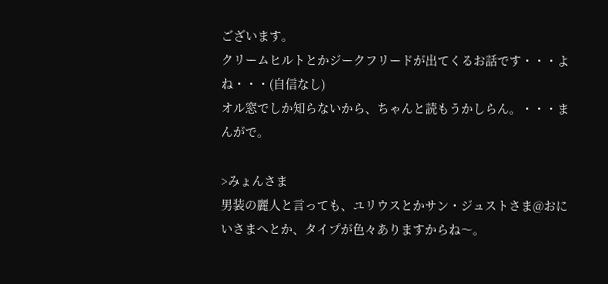ございます。
クリームヒルトとかジークフリードが出てくるお話です・・・よね・・・(自信なし)
オル窓でしか知らないから、ちゃんと読もうかしらん。・・・まんがで。

>みょんさま
男装の麗人と言っても、ユリウスとかサン・ジュストさま@おにいさまへとか、タイプが色々ありますからね〜。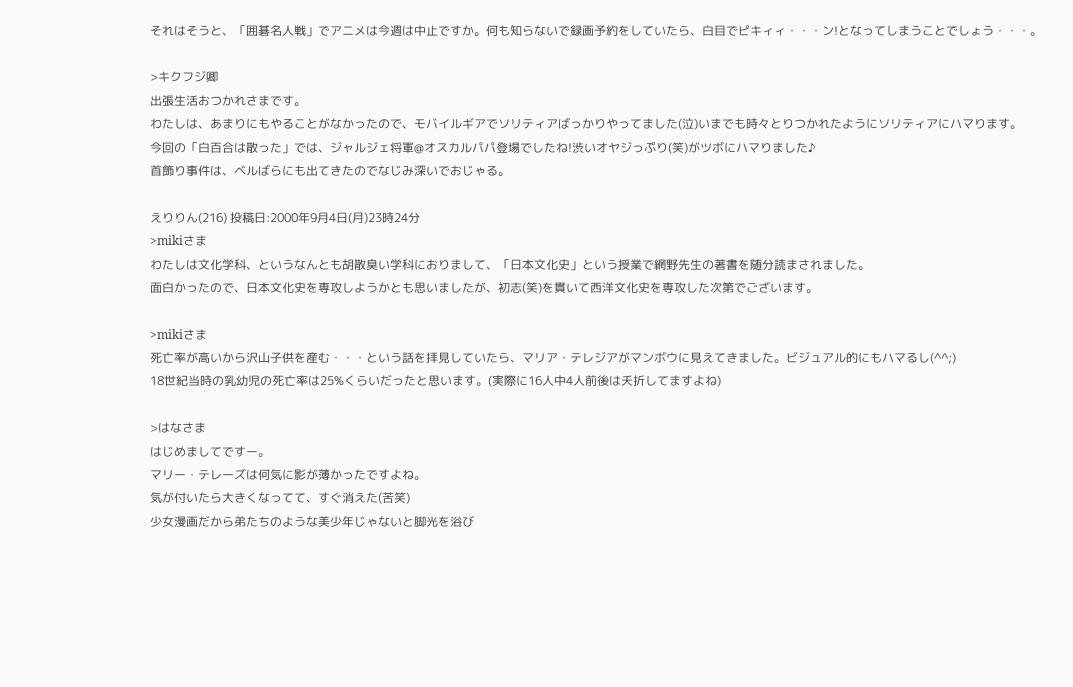それはそうと、「囲碁名人戦」でアニメは今週は中止ですか。何も知らないで録画予約をしていたら、白目でピキィィ・・・ン!となってしまうことでしょう・・・。

>キクフジ卿
出張生活おつかれさまです。
わたしは、あまりにもやることがなかったので、モバイルギアでソリティアばっかりやってました(泣)いまでも時々とりつかれたようにソリティアにハマります。
今回の「白百合は散った」では、ジャルジェ将軍@オスカルパパ登場でしたね!渋いオヤジっぷり(笑)がツボにハマりました♪
首飾り事件は、ベルばらにも出てきたのでなじみ深いでおじゃる。

えりりん(216) 投稿日:2000年9月4日(月)23時24分
>mikiさま
わたしは文化学科、というなんとも胡散臭い学科におりまして、「日本文化史」という授業で網野先生の著書を随分読まされました。
面白かったので、日本文化史を専攻しようかとも思いましたが、初志(笑)を貫いて西洋文化史を専攻した次第でございます。

>mikiさま
死亡率が高いから沢山子供を産む・・・という話を拝見していたら、マリア・テレジアがマンボウに見えてきました。ビジュアル的にもハマるし(^^;)
18世紀当時の乳幼児の死亡率は25%くらいだったと思います。(実際に16人中4人前後は夭折してますよね)

>はなさま
はじめましてですー。
マリー・テレーズは何気に影が薄かったですよね。
気が付いたら大きくなってて、すぐ消えた(苦笑)
少女漫画だから弟たちのような美少年じゃないと脚光を浴び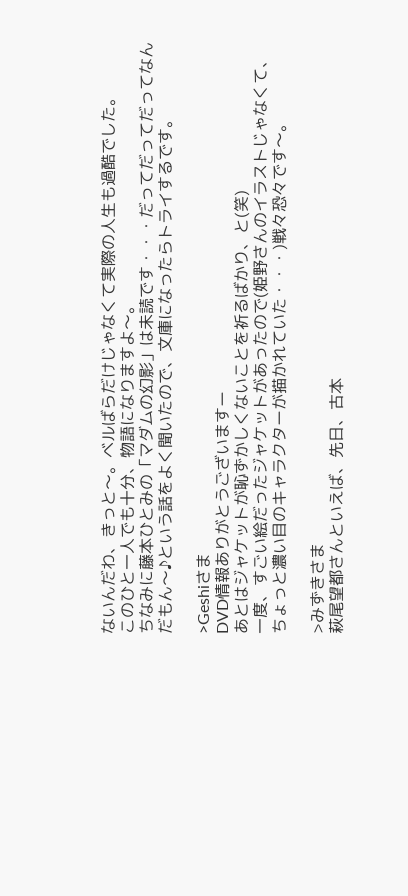ないんだわ、きっと〜。ベルばらだけじゃなくて実際の人生も過酷でした。
このひと一人でも十分、物語になりますよ〜。
ちなみに藤本ひとみの「マダムの幻影」は未読です・・・だってだってだってなんだもん〜♪という話をよく聞いたので、文庫になったらトライするです。

>Geshiさま
DVD情報ありがとうございますー
あとはジャケットが恥ずかしくないことを祈るばかり、と(笑)
一度、すごい絵だったジャケットがあったので(姫野さんのイラストじゃなくて、ちょっと濃い目のキャラクターが描かれていた・・・)戦々恐々です〜。

>みずきさま
萩尾望都さんといえば、先日、古本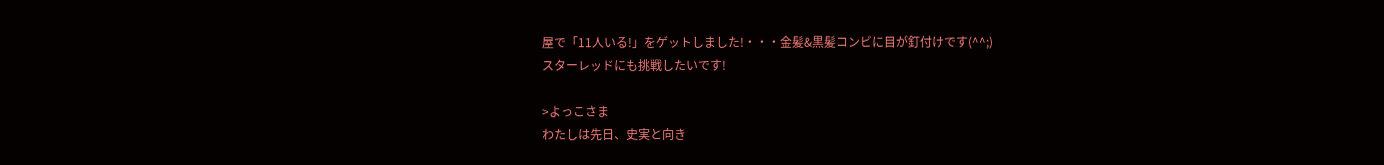屋で「11人いる!」をゲットしました!・・・金髪&黒髪コンビに目が釘付けです(^^;)
スターレッドにも挑戦したいです!

>よっこさま
わたしは先日、史実と向き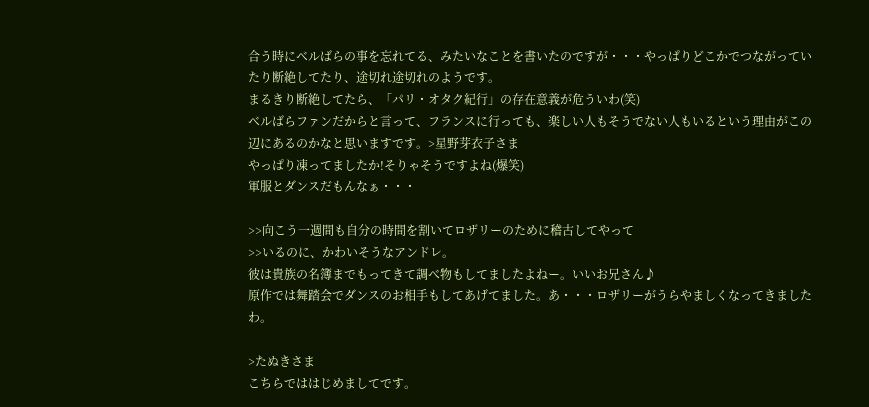合う時にベルばらの事を忘れてる、みたいなことを書いたのですが・・・やっぱりどこかでつながっていたり断絶してたり、途切れ途切れのようです。
まるきり断絶してたら、「パリ・オタク紀行」の存在意義が危ういわ(笑)
ベルばらファンだからと言って、フランスに行っても、楽しい人もそうでない人もいるという理由がこの辺にあるのかなと思いますです。>星野芽衣子さま
やっぱり凍ってましたか!そりゃそうですよね(爆笑)
軍服とダンスだもんなぁ・・・

>>向こう一週間も自分の時間を割いてロザリーのために稽古してやって
>>いるのに、かわいそうなアンドレ。
彼は貴族の名簿までもってきて調べ物もしてましたよねー。いいお兄さん♪
原作では舞踏会でダンスのお相手もしてあげてました。あ・・・ロザリーがうらやましくなってきましたわ。

>たぬきさま
こちらでははじめましてです。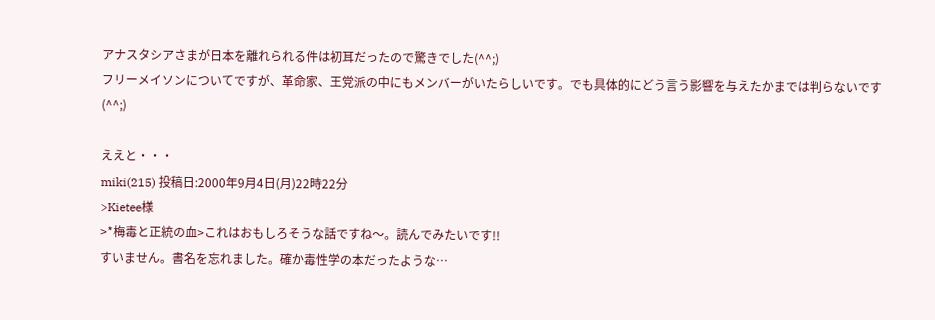アナスタシアさまが日本を離れられる件は初耳だったので驚きでした(^^;)
フリーメイソンについてですが、革命家、王党派の中にもメンバーがいたらしいです。でも具体的にどう言う影響を与えたかまでは判らないです(^^;)

ええと・・・
miki(215) 投稿日:2000年9月4日(月)22時22分
>Kietee様
>*梅毒と正統の血>これはおもしろそうな話ですね〜。読んでみたいです!!
すいません。書名を忘れました。確か毒性学の本だったような…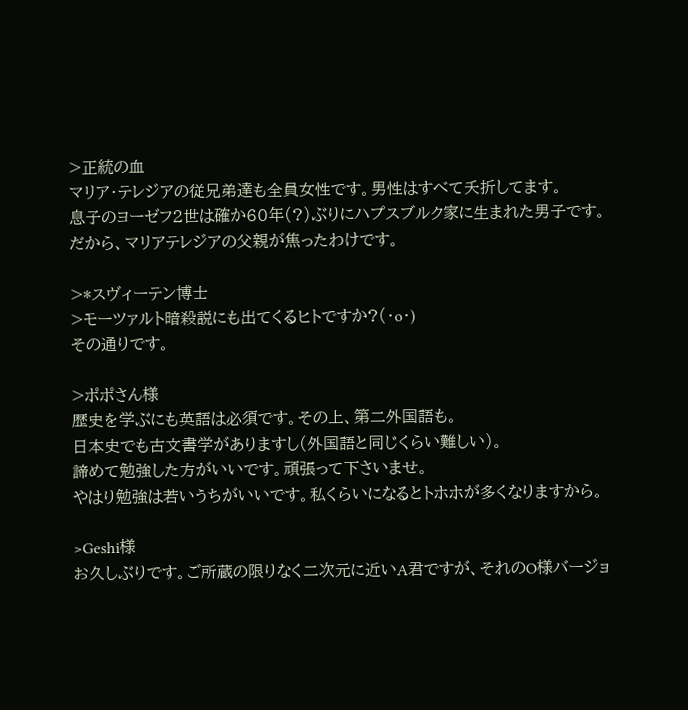>正統の血
マリア・テレジアの従兄弟達も全員女性です。男性はすべて夭折してます。
息子のヨーゼフ2世は確か60年(?)ぶりにハプスブルク家に生まれた男子です。だから、マリアテレジアの父親が焦ったわけです。

>*スヴィーテン博士
>モーツァルト暗殺説にも出てくるヒトですか?(・o・)
その通りです。

>ポポさん様
歴史を学ぶにも英語は必須です。その上、第二外国語も。
日本史でも古文書学がありますし(外国語と同じくらい難しい)。
諦めて勉強した方がいいです。頑張って下さいませ。
やはり勉強は若いうちがいいです。私くらいになるとトホホが多くなりますから。

>Geshi様
お久しぶりです。ご所蔵の限りなく二次元に近いA君ですが、それのO様バージョ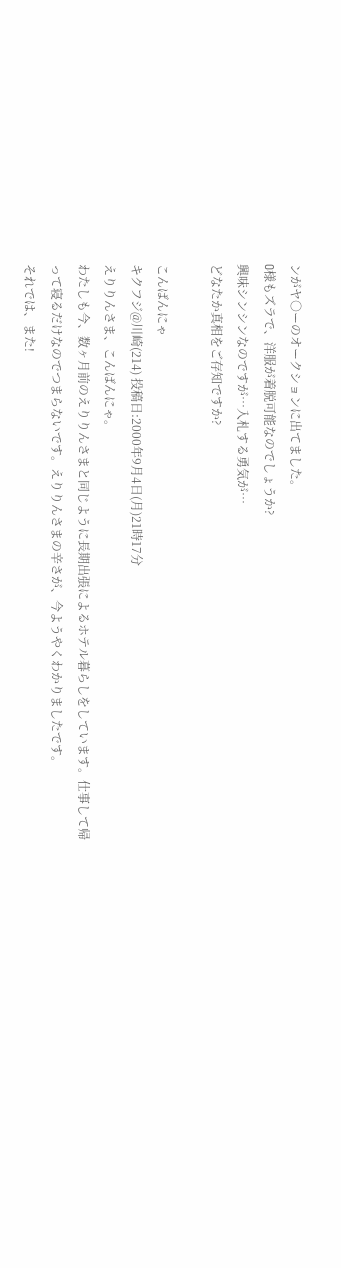ンがヤ○ーのオークションに出てました。
O様もズラで、洋服が着脱可能なのでしょうか?
興味シンシンなのですが…入札する勇気が…
どなたか真相をご存知ですか?

こんばんにゃ
キクフジ@川崎(214) 投稿日:2000年9月4日(月)21時17分
えりりんさま、こんばんにゃ。
わたしも今、数ヶ月前のえりりんさまと同じように長期出張によるホテル暮らしをしています。仕事して帰って寝るだけなのでつまらないです。えりりんさまの辛さが、今ようやくわかりましたです。
それでは、また!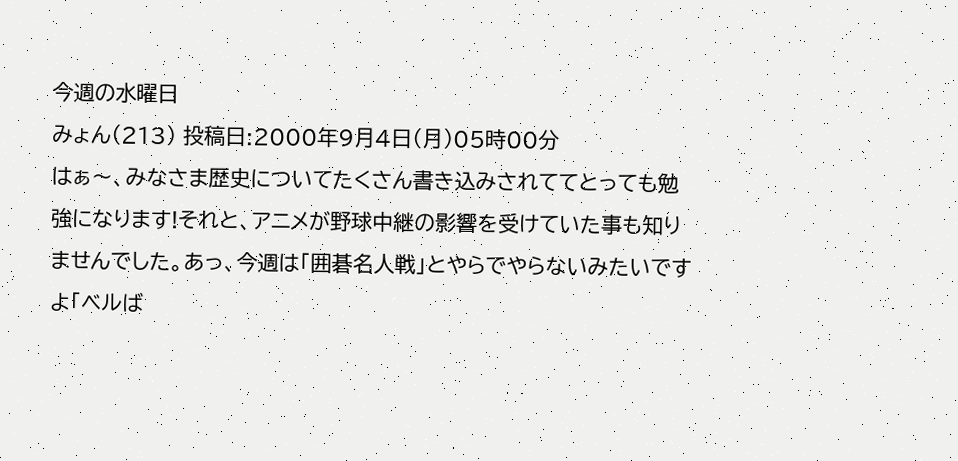今週の水曜日
みょん(213) 投稿日:2000年9月4日(月)05時00分
はぁ〜、みなさま歴史についてたくさん書き込みされててとっても勉強になります!それと、アニメが野球中継の影響を受けていた事も知りませんでした。あっ、今週は「囲碁名人戦」とやらでやらないみたいですよ「ベルば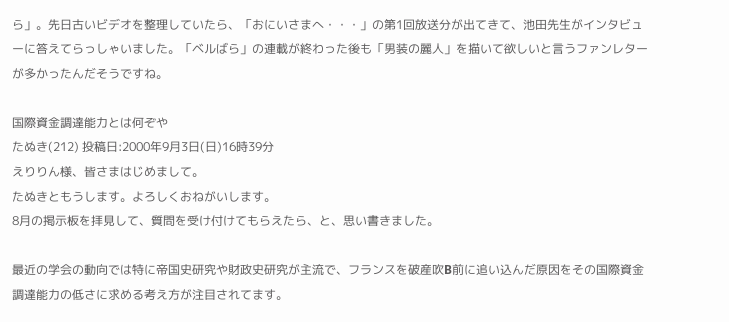ら」。先日古いビデオを整理していたら、「おにいさまへ・・・」の第1回放送分が出てきて、池田先生がインタビューに答えてらっしゃいました。「ベルばら」の連載が終わった後も「男装の麗人」を描いて欲しいと言うファンレターが多かったんだそうですね。

国際資金調達能力とは何ぞや
たぬき(212) 投稿日:2000年9月3日(日)16時39分
えりりん様、皆さまはじめまして。
たぬきともうします。よろしくおねがいします。
8月の掲示板を拝見して、質問を受け付けてもらえたら、と、思い書きました。

最近の学会の動向では特に帝国史研究や財政史研究が主流で、フランスを破産吹B前に追い込んだ原因をその国際資金調達能力の低さに求める考え方が注目されてます。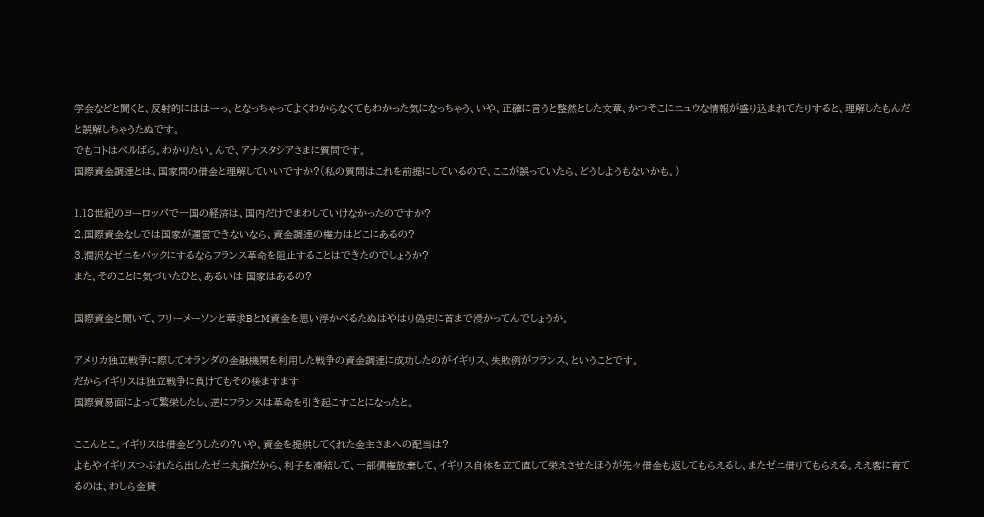学会などと聞くと、反射的にははーっ、となっちゃってよくわからなくてもわかった気になっちゃう、いや、正確に言うと整然とした文章、かつそこにニュウな情報が盛り込まれてたりすると、理解したもんだと誤解しちゃうたぬです。
でもコトはベルばら。わかりたい。んで、アナスタシアさまに質問です。
国際資金調達とは、国家間の借金と理解していいですか?(私の質問はこれを前提にしているので、ここが誤っていたら、どうしようもないかも。)

1.18世紀のヨーロッパで一国の経済は、国内だけでまわしていけなかったのですか?
2.国際資金なしでは国家が運営できないなら、資金調達の権力はどこにあるの?
3.潤沢なゼニをバックにするならフランス革命を阻止することはできたのでしょうか?
また、そのことに気づいたひと、あるいは 国家はあるの?

国際資金と聞いて、フリーメーソンと華求BとM資金を思い浮かべるたぬはやはり偽史に首まで浸かってんでしょうか。

アメリカ独立戦争に際してオランダの金融機関を利用した戦争の資金調達に成功したのがイギリス、失敗例がフランス、ということです。
だからイギリスは独立戦争に負けてもその後ますます
国際貿易面によって繁栄したし、逆にフランスは革命を引き起こすことになったと。

ここんとこ。イギリスは借金どうしたの?いや、資金を提供してくれた金主さまへの配当は?
よもやイギリスつぶれたら出したゼニ丸損だから、利子を凍結して、一部債権放棄して、イギリス自体を立て直して栄えさせたほうが先々借金も返してもらえるし、またゼニ借りてもらえる。ええ客に育てるのは、わしら金貸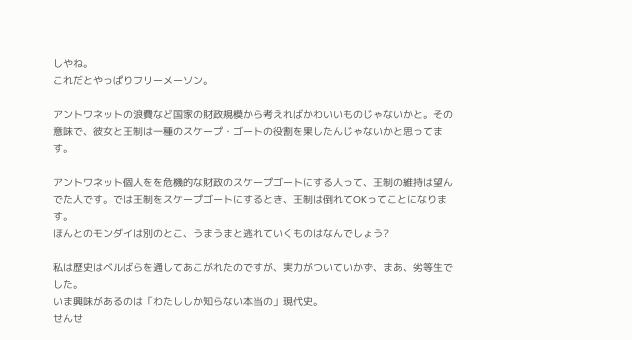しやね。
これだとやっぱりフリーメーソン。

アントワネットの浪費など国家の財政規模から考えればかわいいものじゃないかと。その意味で、彼女と王制は一種のスケープ・ゴートの役割を果したんじゃないかと思ってます。

アントワネット個人をを危機的な財政のスケープゴートにする人って、王制の維持は望んでた人です。では王制をスケープゴートにするとき、王制は倒れてOKってことになります。
ほんとのモンダイは別のとこ、うまうまと逃れていくものはなんでしょう?

私は歴史はベルばらを通してあこがれたのですが、実力がついていかず、まあ、劣等生でした。
いま興味があるのは「わたししか知らない本当の」現代史。
せんせ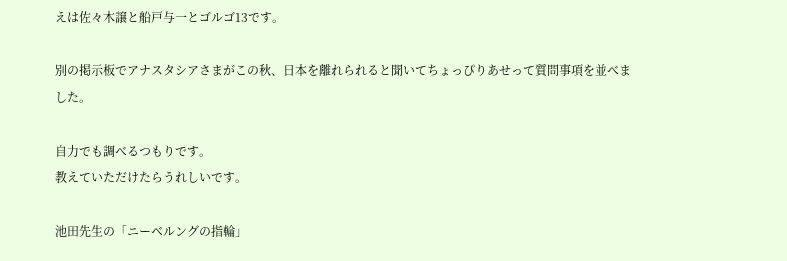えは佐々木譲と船戸与一とゴルゴ13です。

別の掲示板でアナスタシアさまがこの秋、日本を離れられると聞いてちょっぴりあせって質問事項を並べました。

自力でも調べるつもりです。
教えていただけたらうれしいです。

池田先生の「ニーベルングの指輪」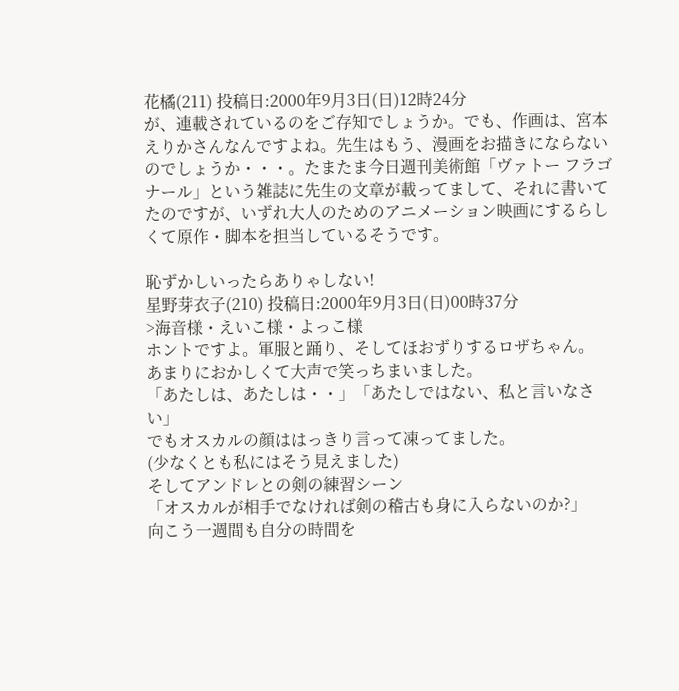花橘(211) 投稿日:2000年9月3日(日)12時24分
が、連載されているのをご存知でしょうか。でも、作画は、宮本えりかさんなんですよね。先生はもう、漫画をお描きにならないのでしょうか・・・。たまたま今日週刊美術館「ヴァトー フラゴナール」という雑誌に先生の文章が載ってまして、それに書いてたのですが、いずれ大人のためのアニメーション映画にするらしくて原作・脚本を担当しているそうです。

恥ずかしいったらありゃしない!
星野芽衣子(210) 投稿日:2000年9月3日(日)00時37分
>海音様・えいこ様・よっこ様
ホントですよ。軍服と踊り、そしてほおずりするロザちゃん。
あまりにおかしくて大声で笑っちまいました。
「あたしは、あたしは・・」「あたしではない、私と言いなさい」
でもオスカルの顔ははっきり言って凍ってました。
(少なくとも私にはそう見えました)
そしてアンドレとの剣の練習シーン
「オスカルが相手でなければ剣の稽古も身に入らないのか?」
向こう一週間も自分の時間を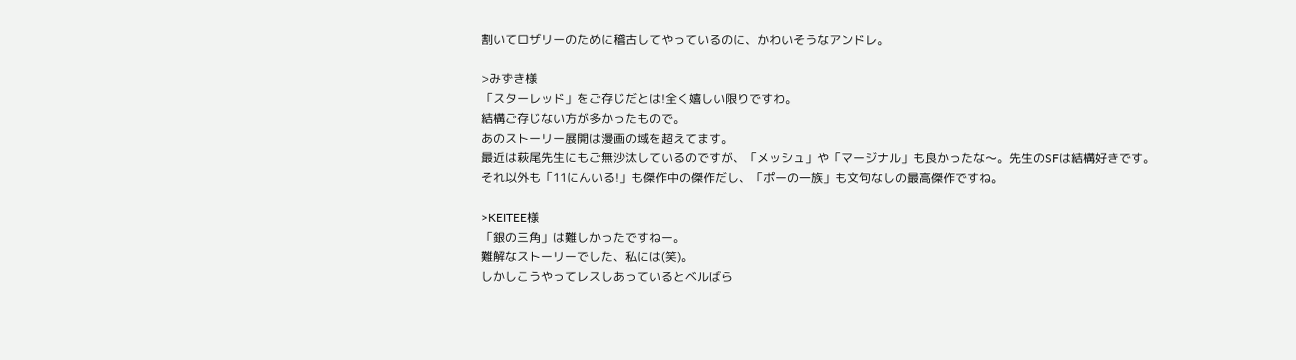割いてロザリーのために稽古してやっているのに、かわいそうなアンドレ。

>みずき様
「スターレッド」をご存じだとは!全く嬉しい限りですわ。
結構ご存じない方が多かったもので。
あのストーリー展開は漫画の域を超えてます。
最近は萩尾先生にもご無沙汰しているのですが、「メッシュ」や「マージナル」も良かったな〜。先生のSFは結構好きです。
それ以外も「11にんいる!」も傑作中の傑作だし、「ポーの一族」も文句なしの最高傑作ですね。

>KEITEE様
「銀の三角」は難しかったですねー。
難解なストーリーでした、私には(笑)。
しかしこうやってレスしあっているとベルばら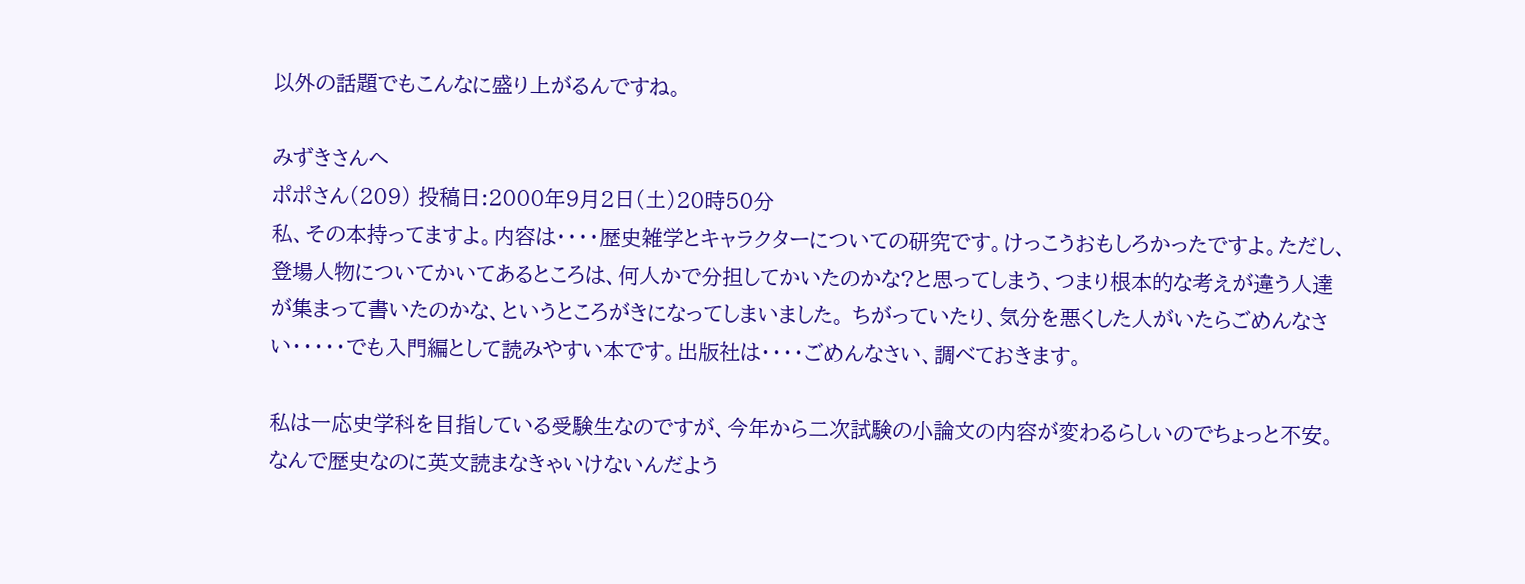以外の話題でもこんなに盛り上がるんですね。

みずきさんへ
ポポさん(209) 投稿日:2000年9月2日(土)20時50分
私、その本持ってますよ。内容は・・・・歴史雑学とキャラクターについての研究です。けっこうおもしろかったですよ。ただし、登場人物についてかいてあるところは、何人かで分担してかいたのかな?と思ってしまう、つまり根本的な考えが違う人達が集まって書いたのかな、というところがきになってしまいました。 ちがっていたり、気分を悪くした人がいたらごめんなさい・・・・・でも入門編として読みやすい本です。出版社は・・・・ごめんなさい、調べておきます。

私は一応史学科を目指している受験生なのですが、今年から二次試験の小論文の内容が変わるらしいのでちょっと不安。なんで歴史なのに英文読まなきゃいけないんだよう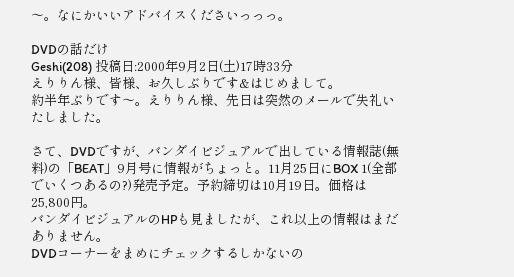〜。なにかいいアドバイスくださいっっっ。

DVDの話だけ
Geshi(208) 投稿日:2000年9月2日(土)17時33分
えりりん様、皆様、お久しぶりです&はじめまして。
約半年ぶりです〜。えりりん様、先日は突然のメールで失礼いたしました。

さて、DVDですが、バンダイビジュアルで出している情報誌(無料)の「BEAT」9月号に情報がちょっと。11月25日にBOX 1(全部でいくつあるの?)発売予定。予約締切は10月19日。価格は25,800円。
バンダイビジュアルのHPも見ましたが、これ以上の情報はまだありません。
DVDコーナーをまめにチェックするしかないの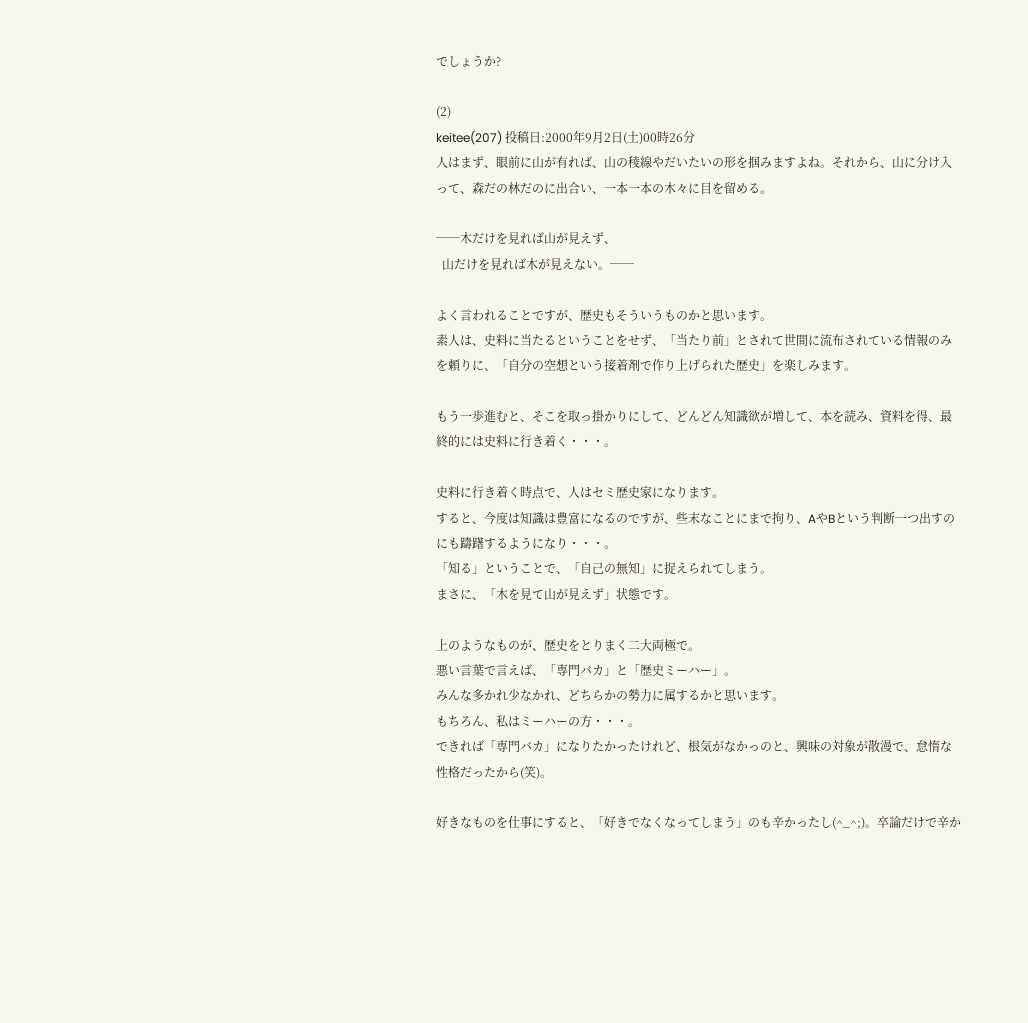でしょうか?

(2)
keitee(207) 投稿日:2000年9月2日(土)00時26分
人はまず、眼前に山が有れば、山の稜線やだいたいの形を掴みますよね。それから、山に分け入って、森だの林だのに出合い、一本一本の木々に目を留める。

──木だけを見れば山が見えず、
  山だけを見れば木が見えない。──

よく言われることですが、歴史もそういうものかと思います。
素人は、史料に当たるということをせず、「当たり前」とされて世間に流布されている情報のみを頼りに、「自分の空想という接着剤で作り上げられた歴史」を楽しみます。

もう一歩進むと、そこを取っ掛かりにして、どんどん知識欲が増して、本を読み、資料を得、最終的には史料に行き着く・・・。

史料に行き着く時点で、人はセミ歴史家になります。
すると、今度は知識は豊富になるのですが、些末なことにまで拘り、AやBという判断一つ出すのにも躊躇するようになり・・・。
「知る」ということで、「自己の無知」に捉えられてしまう。
まさに、「木を見て山が見えず」状態です。

上のようなものが、歴史をとりまく二大両極で。
悪い言葉で言えば、「専門バカ」と「歴史ミーハー」。
みんな多かれ少なかれ、どちらかの勢力に属するかと思います。
もちろん、私はミーハーの方・・・。
できれば「専門バカ」になりたかったけれど、根気がなかっのと、興味の対象が散漫で、怠惰な性格だったから(笑)。

好きなものを仕事にすると、「好きでなくなってしまう」のも辛かったし(^_^;)。卒論だけで辛か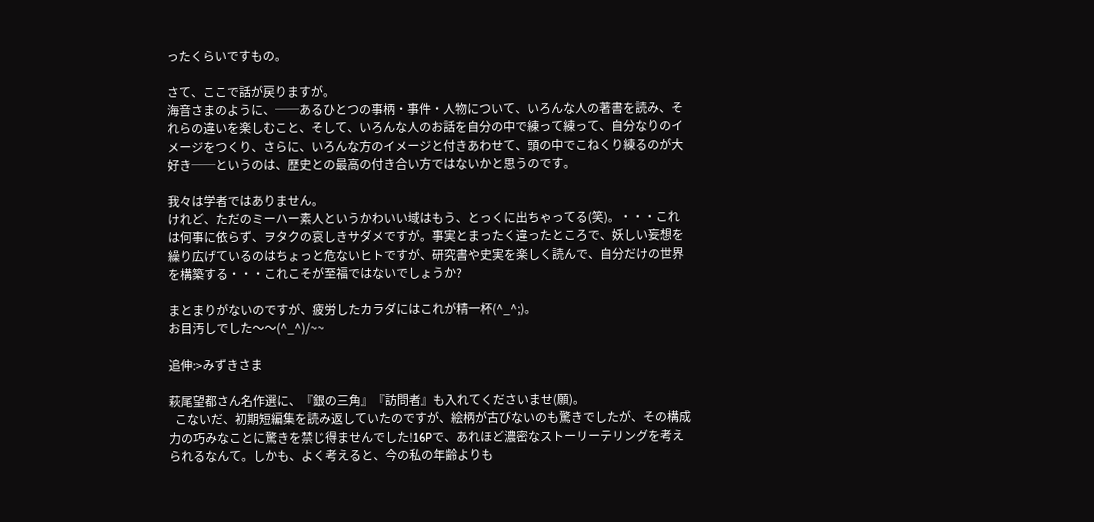ったくらいですもの。

さて、ここで話が戻りますが。
海音さまのように、──あるひとつの事柄・事件・人物について、いろんな人の著書を読み、それらの違いを楽しむこと、そして、いろんな人のお話を自分の中で練って練って、自分なりのイメージをつくり、さらに、いろんな方のイメージと付きあわせて、頭の中でこねくり練るのが大好き──というのは、歴史との最高の付き合い方ではないかと思うのです。

我々は学者ではありません。
けれど、ただのミーハー素人というかわいい域はもう、とっくに出ちゃってる(笑)。・・・これは何事に依らず、ヲタクの哀しきサダメですが。事実とまったく違ったところで、妖しい妄想を繰り広げているのはちょっと危ないヒトですが、研究書や史実を楽しく読んで、自分だけの世界を構築する・・・これこそが至福ではないでしょうか?

まとまりがないのですが、疲労したカラダにはこれが精一杯(^_^;)。
お目汚しでした〜〜(^_^)/~~

追伸:>みずきさま

萩尾望都さん名作選に、『銀の三角』『訪問者』も入れてくださいませ(願)。
  こないだ、初期短編集を読み返していたのですが、絵柄が古びないのも驚きでしたが、その構成力の巧みなことに驚きを禁じ得ませんでした!16Pで、あれほど濃密なストーリーテリングを考えられるなんて。しかも、よく考えると、今の私の年齢よりも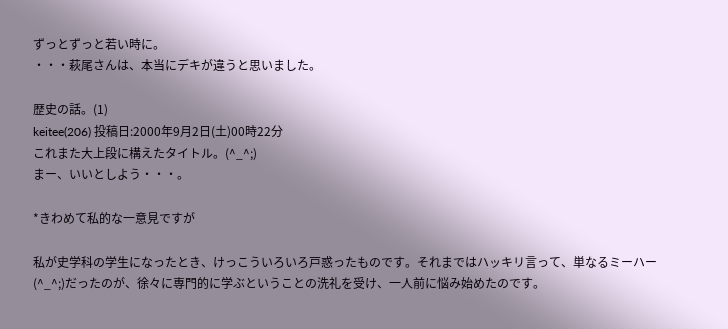ずっとずっと若い時に。
・・・萩尾さんは、本当にデキが違うと思いました。

歴史の話。(1)
keitee(206) 投稿日:2000年9月2日(土)00時22分
これまた大上段に構えたタイトル。(^_^;)
まー、いいとしよう・・・。

*きわめて私的な一意見ですが

私が史学科の学生になったとき、けっこういろいろ戸惑ったものです。それまではハッキリ言って、単なるミーハー(^_^;)だったのが、徐々に専門的に学ぶということの洗礼を受け、一人前に悩み始めたのです。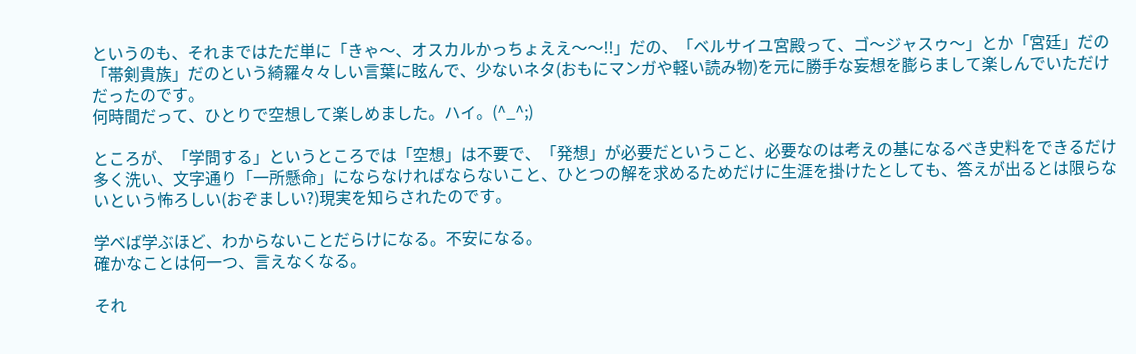というのも、それまではただ単に「きゃ〜、オスカルかっちょええ〜〜!!」だの、「ベルサイユ宮殿って、ゴ〜ジャスゥ〜」とか「宮廷」だの「帯剣貴族」だのという綺羅々々しい言葉に眩んで、少ないネタ(おもにマンガや軽い読み物)を元に勝手な妄想を膨らまして楽しんでいただけだったのです。
何時間だって、ひとりで空想して楽しめました。ハイ。(^_^;)

ところが、「学問する」というところでは「空想」は不要で、「発想」が必要だということ、必要なのは考えの基になるべき史料をできるだけ多く洗い、文字通り「一所懸命」にならなければならないこと、ひとつの解を求めるためだけに生涯を掛けたとしても、答えが出るとは限らないという怖ろしい(おぞましい?)現実を知らされたのです。

学べば学ぶほど、わからないことだらけになる。不安になる。
確かなことは何一つ、言えなくなる。

それ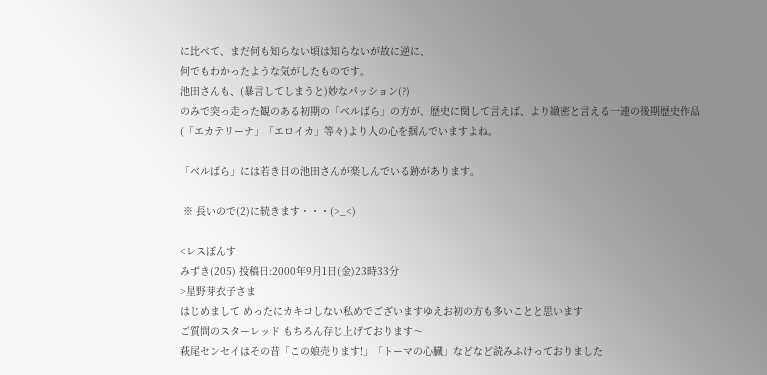に比べて、まだ何も知らない頃は知らないが故に逆に、
何でもわかったような気がしたものです。
池田さんも、(暴言してしまうと)妙なパッション(?)
のみで突っ走った観のある初期の「ベルばら」の方が、歴史に関して言えば、より緻密と言える一連の後期歴史作品
(「エカテリーナ」「エロイカ」等々)より人の心を掴んでいますよね。

「ベルばら」には若き日の池田さんが楽しんでいる跡があります。

 ※ 長いので(2)に続きます・・・(>_<)

<レスぼんす
みずき(205) 投稿日:2000年9月1日(金)23時33分
>星野芽衣子さま
はじめまして めったにカキコしない私めでございますゆえお初の方も多いことと思います
ご質問のスターレッド もちろん存じ上げております〜
萩尾センセイはその昔「この娘売ります!」「トーマの心臓」などなど読みふけっておりました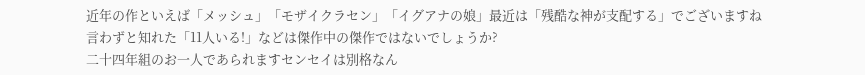近年の作といえば「メッシュ」「モザイクラセン」「イグアナの娘」最近は「残酷な神が支配する」でございますね
言わずと知れた「11人いる!」などは傑作中の傑作ではないでしょうか?
二十四年組のお一人であられますセンセイは別格なん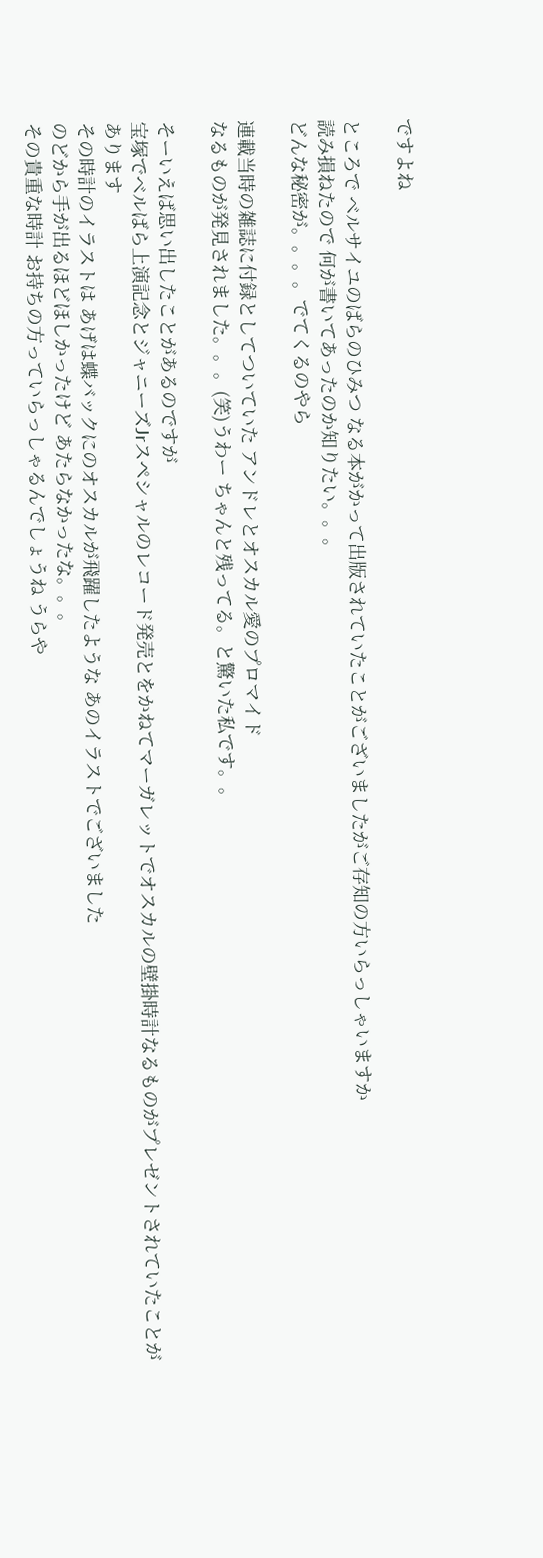ですよね

ところで ベルサイユのばらのひみつ なる本がかって出版されていたことがございましたがご存知の方いらっしゃいますか
読み損ねたので 何が書いてあったのか知りたい。。。
どんな秘密が。。。。でてくるのやら

連載当時の雑誌に付録としてついていた アンドレとオスカル愛のプロマイド
なるものが発見されました。。。(笑)うわー ちゃんと残ってる。と驚いた私です。。

そーいえば思い出したことがあるのですが
宝塚でベルばら上演記念とジャニーズJrスペシャルのレコード発売とをかねてマーガレットでオスカルの壁掛時計なるものがプレゼントされていたことがあります
その時計のイラストは あげは蝶バックにのオスカルが飛躍したような あのイラストでございました
のどから手が出るほどほしかったけど あたらなかったな。。。
その貴重な時計 お持ちの方っていらっしゃるんでしょうね うらや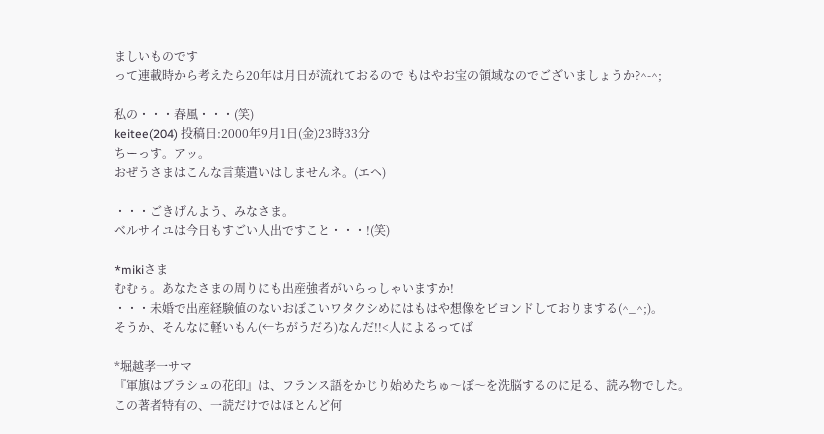ましいものです
って連載時から考えたら20年は月日が流れておるので もはやお宝の領域なのでございましょうか?^-^;

私の・・・春風・・・(笑)
keitee(204) 投稿日:2000年9月1日(金)23時33分
ちーっす。アッ。
おぜうさまはこんな言葉遣いはしませんネ。(エヘ)

・・・ごきげんよう、みなさま。
ベルサイユは今日もすごい人出ですこと・・・!(笑)

*mikiさま
むむぅ。あなたさまの周りにも出産強者がいらっしゃいますか!
・・・未婚で出産経験値のないおぼこいワタクシめにはもはや想像をビヨンドしておりまする(^_^;)。
そうか、そんなに軽いもん(←ちがうだろ)なんだ!!<人によるってば

*堀越孝一サマ
『軍旗はブラシュの花印』は、フランス語をかじり始めたちゅ〜ぼ〜を洗脳するのに足る、読み物でした。
この著者特有の、一読だけではほとんど何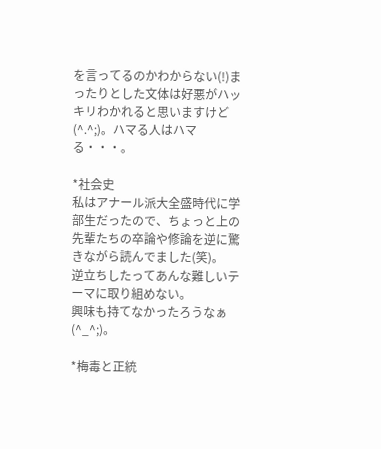を言ってるのかわからない(!)まったりとした文体は好悪がハッキリわかれると思いますけど(^.^;)。ハマる人はハマる・・・。

*社会史
私はアナール派大全盛時代に学部生だったので、ちょっと上の先輩たちの卒論や修論を逆に驚きながら読んでました(笑)。
逆立ちしたってあんな難しいテーマに取り組めない。
興味も持てなかったろうなぁ(^_^;)。

*梅毒と正統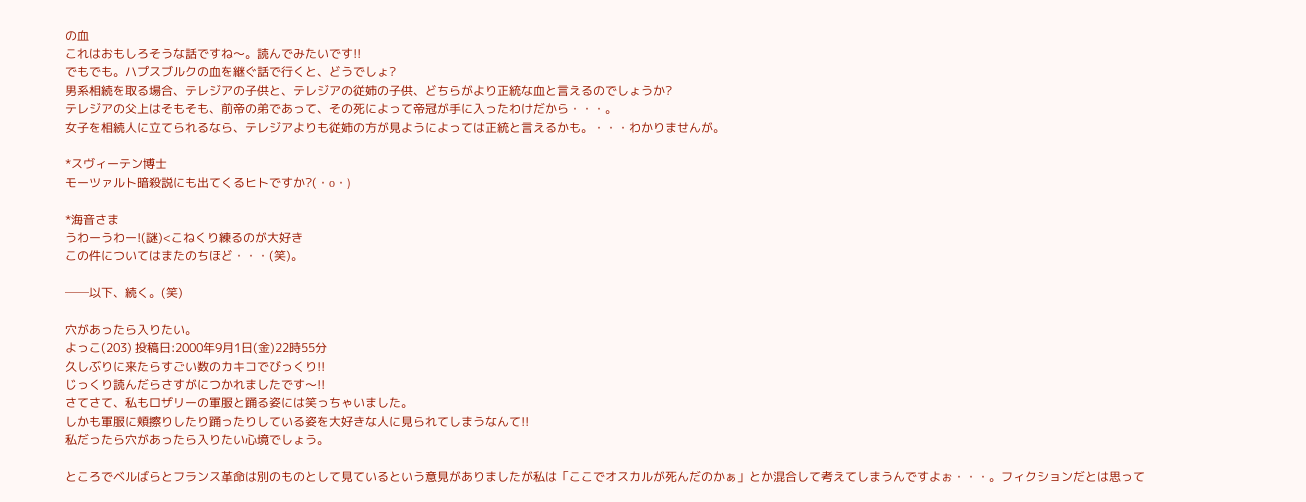の血
これはおもしろそうな話ですね〜。読んでみたいです!!
でもでも。ハプスブルクの血を継ぐ話で行くと、どうでしょ?
男系相続を取る場合、テレジアの子供と、テレジアの従姉の子供、どちらがより正統な血と言えるのでしょうか?
テレジアの父上はそもそも、前帝の弟であって、その死によって帝冠が手に入ったわけだから・・・。
女子を相続人に立てられるなら、テレジアよりも従姉の方が見ようによっては正統と言えるかも。・・・わかりませんが。

*スヴィーテン博士
モーツァルト暗殺説にも出てくるヒトですか?(・o・)

*海音さま
うわーうわー!(謎)<こねくり練るのが大好き
この件についてはまたのちほど・・・(笑)。

──以下、続く。(笑)

穴があったら入りたい。
よっこ(203) 投稿日:2000年9月1日(金)22時55分
久しぶりに来たらすごい数のカキコでびっくり!!
じっくり読んだらさすがにつかれましたです〜!!
さてさて、私もロザリーの軍服と踊る姿には笑っちゃいました。
しかも軍服に頬擦りしたり踊ったりしている姿を大好きな人に見られてしまうなんて!!
私だったら穴があったら入りたい心境でしょう。

ところでベルばらとフランス革命は別のものとして見ているという意見がありましたが私は「ここでオスカルが死んだのかぁ」とか混合して考えてしまうんですよぉ・・・。フィクションだとは思って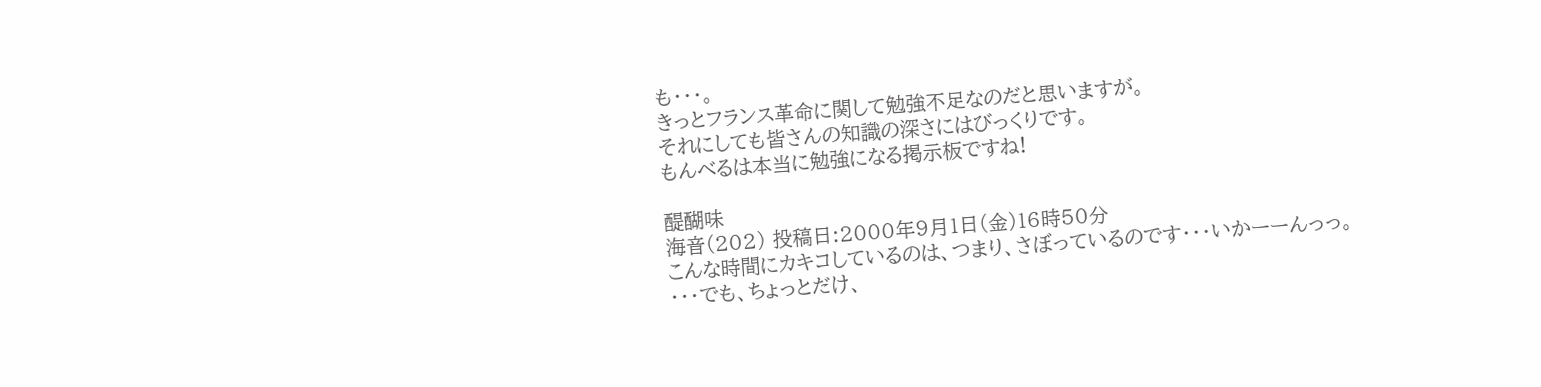も・・・。
きっとフランス革命に関して勉強不足なのだと思いますが。
それにしても皆さんの知識の深さにはびっくりです。
もんべるは本当に勉強になる掲示板ですね!

醍醐味
海音(202) 投稿日:2000年9月1日(金)16時50分
こんな時間にカキコしているのは、つまり、さぼっているのです・・・いかーーんっっ。
・・・でも、ちょっとだけ、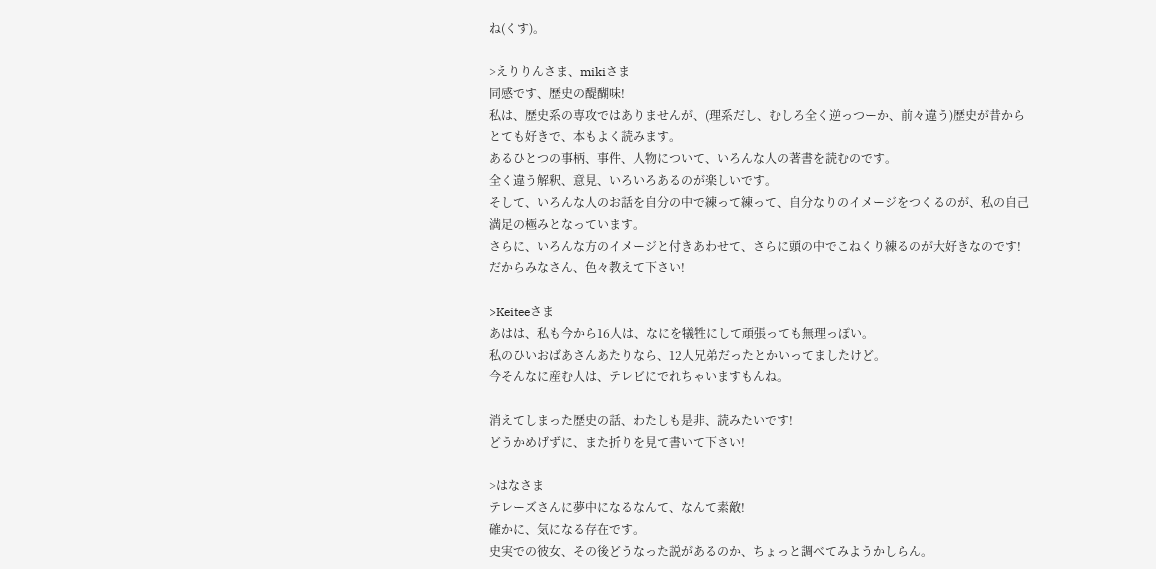ね(くす)。

>えりりんさま、mikiさま
同感です、歴史の醍醐味!
私は、歴史系の専攻ではありませんが、(理系だし、むしろ全く逆っつーか、前々違う)歴史が昔からとても好きで、本もよく読みます。
あるひとつの事柄、事件、人物について、いろんな人の著書を読むのです。
全く違う解釈、意見、いろいろあるのが楽しいです。
そして、いろんな人のお話を自分の中で練って練って、自分なりのイメージをつくるのが、私の自己満足の極みとなっています。
さらに、いろんな方のイメージと付きあわせて、さらに頭の中でこねくり練るのが大好きなのです!
だからみなさん、色々教えて下さい!

>Keiteeさま
あはは、私も今から16人は、なにを犠牲にして頑張っても無理っぽい。
私のひいおばあさんあたりなら、12人兄弟だったとかいってましたけど。
今そんなに産む人は、テレビにでれちゃいますもんね。

消えてしまった歴史の話、わたしも是非、読みたいです!
どうかめげずに、また折りを見て書いて下さい!

>はなさま
テレーズさんに夢中になるなんて、なんて素敵!
確かに、気になる存在です。
史実での彼女、その後どうなった説があるのか、ちょっと調べてみようかしらん。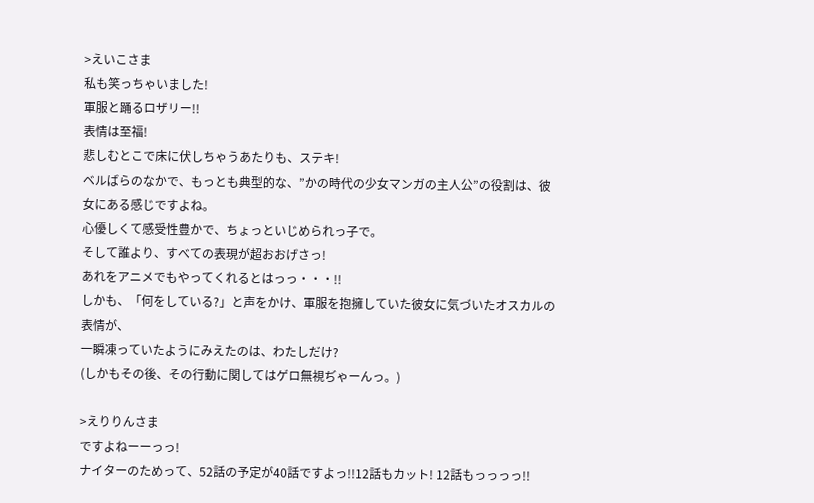>えいこさま
私も笑っちゃいました!
軍服と踊るロザリー!!
表情は至福!
悲しむとこで床に伏しちゃうあたりも、ステキ!
ベルばらのなかで、もっとも典型的な、”かの時代の少女マンガの主人公”の役割は、彼女にある感じですよね。
心優しくて感受性豊かで、ちょっといじめられっ子で。
そして誰より、すべての表現が超おおげさっ!
あれをアニメでもやってくれるとはっっ・・・!!
しかも、「何をしている?」と声をかけ、軍服を抱擁していた彼女に気づいたオスカルの表情が、
一瞬凍っていたようにみえたのは、わたしだけ?
(しかもその後、その行動に関してはゲロ無視ぢゃーんっ。)

>えりりんさま
ですよねーーっっ!
ナイターのためって、52話の予定が40話ですよっ!!12話もカット! 12話もっっっっ!!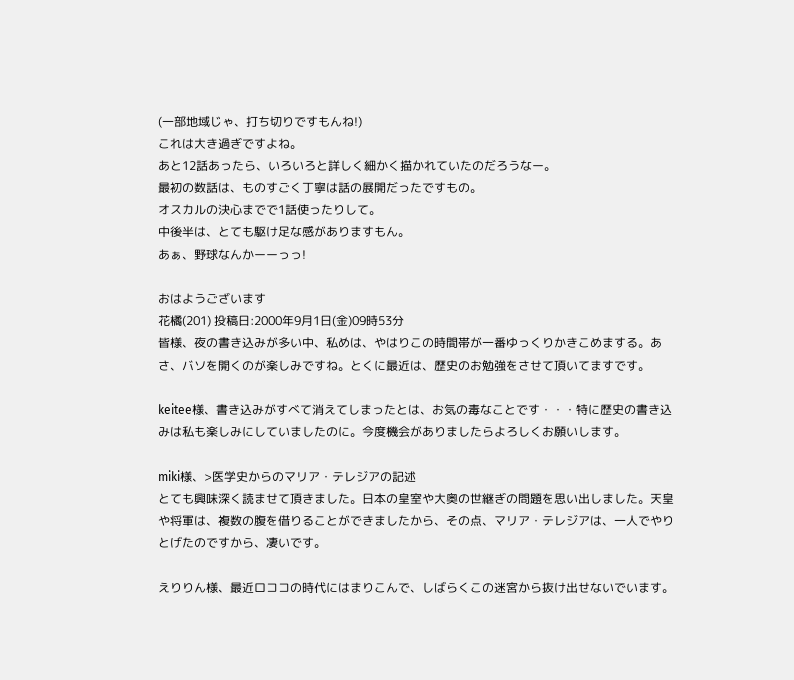(一部地域じゃ、打ち切りですもんね!)
これは大き過ぎですよね。
あと12話あったら、いろいろと詳しく細かく描かれていたのだろうなー。
最初の数話は、ものすごく丁寧は話の展開だったですもの。
オスカルの決心までで1話使ったりして。
中後半は、とても駆け足な感がありますもん。
あぁ、野球なんかーーっっ!

おはようございます
花橘(201) 投稿日:2000年9月1日(金)09時53分
皆様、夜の書き込みが多い中、私めは、やはりこの時間帯が一番ゆっくりかきこめまする。あさ、バソを開くのが楽しみですね。とくに最近は、歴史のお勉強をさせて頂いてますです。

keitee様、書き込みがすべて消えてしまったとは、お気の毒なことです・・・特に歴史の書き込みは私も楽しみにしていましたのに。今度機会がありましたらよろしくお願いします。

miki様、>医学史からのマリア・テレジアの記述
とても興味深く読ませて頂きました。日本の皇室や大奥の世継ぎの問題を思い出しました。天皇や将軍は、複数の腹を借りることができましたから、その点、マリア・テレジアは、一人でやりとげたのですから、凄いです。

えりりん様、最近ロココの時代にはまりこんで、しばらくこの迷宮から抜け出せないでいます。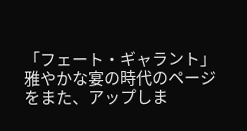「フェート・ギャラント」雅やかな宴の時代のページをまた、アップしま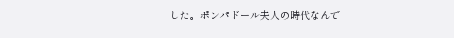した。ポンパドール夫人の時代なんで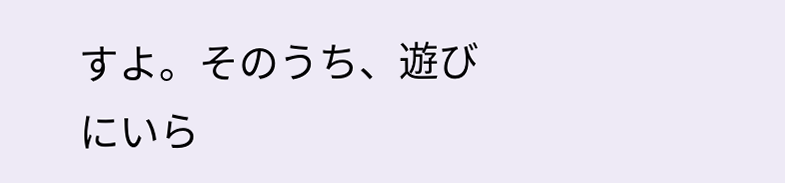すよ。そのうち、遊びにいら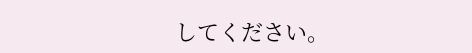してください。